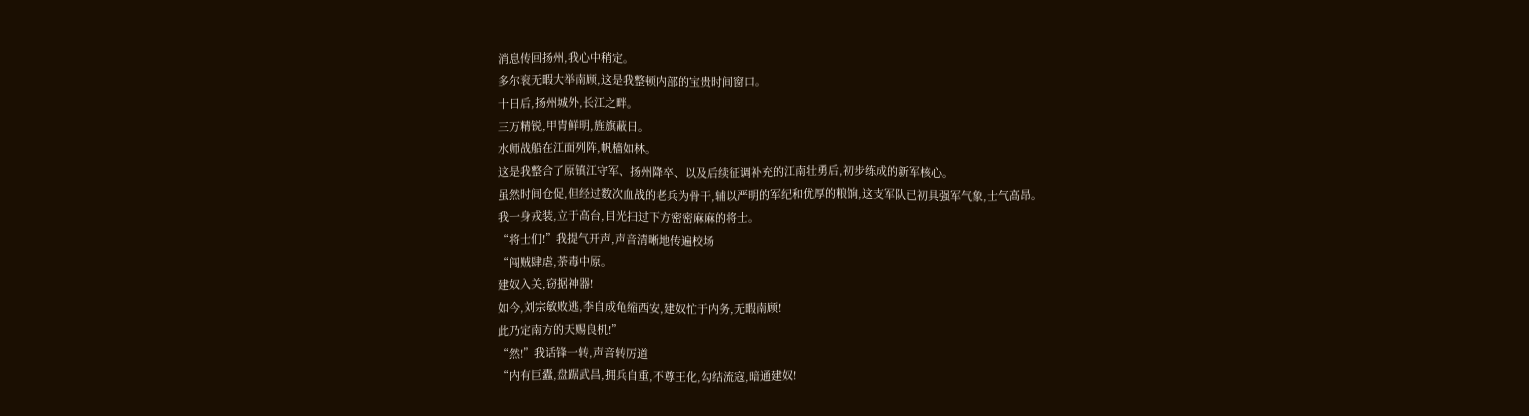消息传回扬州,我心中稍定。
多尔衮无暇大举南顾,这是我整顿内部的宝贵时间窗口。
十日后,扬州城外,长江之畔。
三万精锐,甲胄鲜明,旌旗蔽日。
水师战船在江面列阵,帆樯如林。
这是我整合了原镇江守军、扬州降卒、以及后续征调补充的江南壮勇后,初步练成的新军核心。
虽然时间仓促,但经过数次血战的老兵为骨干,辅以严明的军纪和优厚的粮饷,这支军队已初具强军气象,士气高昂。
我一身戎装,立于高台,目光扫过下方密密麻麻的将士。
“将士们!”我提气开声,声音清晰地传遍校场
“闯贼肆虐,荼毒中原。
建奴入关,窃据神器!
如今,刘宗敏败逃,李自成龟缩西安,建奴忙于内务,无暇南顾!
此乃定南方的天赐良机!”
“然!”我话锋一转,声音转厉道
“内有巨蠹,盘踞武昌,拥兵自重,不尊王化,勾结流寇,暗通建奴!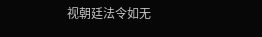视朝廷法令如无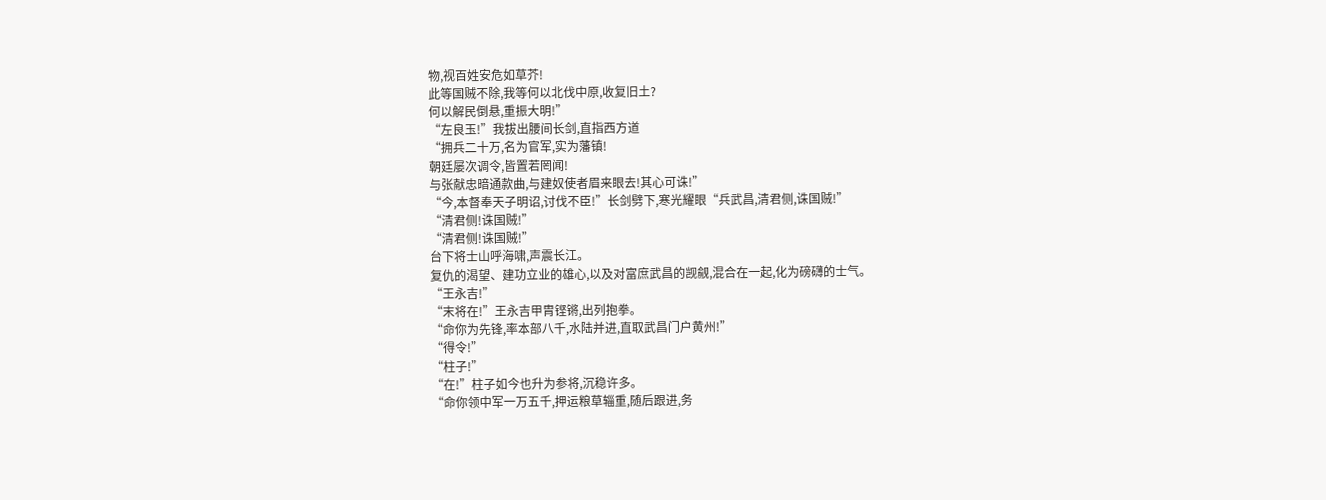物,视百姓安危如草芥!
此等国贼不除,我等何以北伐中原,收复旧土?
何以解民倒悬,重振大明!”
“左良玉!”我拔出腰间长剑,直指西方道
“拥兵二十万,名为官军,实为藩镇!
朝廷屡次调令,皆置若罔闻!
与张献忠暗通款曲,与建奴使者眉来眼去!其心可诛!”
“今,本督奉天子明诏,讨伐不臣!”长剑劈下,寒光耀眼“兵武昌,清君侧,诛国贼!”
“清君侧!诛国贼!”
“清君侧!诛国贼!”
台下将士山呼海啸,声震长江。
复仇的渴望、建功立业的雄心,以及对富庶武昌的觊觎,混合在一起,化为磅礴的士气。
“王永吉!”
“末将在!”王永吉甲胄铿锵,出列抱拳。
“命你为先锋,率本部八千,水陆并进,直取武昌门户黄州!”
“得令!”
“柱子!”
“在!”柱子如今也升为参将,沉稳许多。
“命你领中军一万五千,押运粮草辎重,随后跟进,务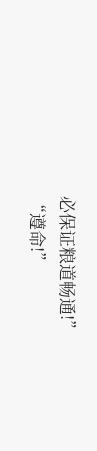必保证粮道畅通!”
“遵命!”